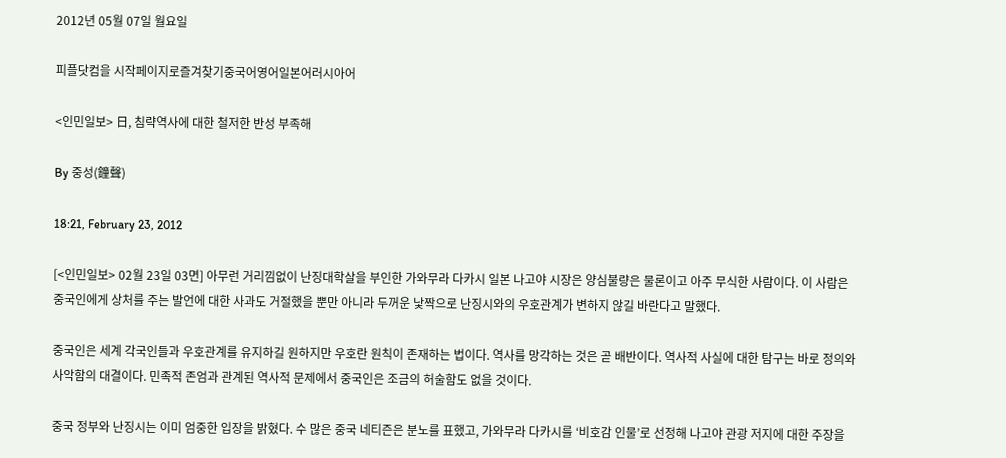2012년 05월 07일 월요일

피플닷컴을 시작페이지로즐겨찾기중국어영어일본어러시아어

<인민일보> 日, 침략역사에 대한 철저한 반성 부족해

By 중성(鐘聲)

18:21, February 23, 2012

[<인민일보> 02월 23일 03면] 아무런 거리낌없이 난징대학살을 부인한 가와무라 다카시 일본 나고야 시장은 양심불량은 물론이고 아주 무식한 사람이다. 이 사람은 중국인에게 상처를 주는 발언에 대한 사과도 거절했을 뿐만 아니라 두꺼운 낯짝으로 난징시와의 우호관계가 변하지 않길 바란다고 말했다.

중국인은 세계 각국인들과 우호관계를 유지하길 원하지만 우호란 원칙이 존재하는 법이다. 역사를 망각하는 것은 곧 배반이다. 역사적 사실에 대한 탐구는 바로 정의와 사악함의 대결이다. 민족적 존엄과 관계된 역사적 문제에서 중국인은 조금의 허술함도 없을 것이다.

중국 정부와 난징시는 이미 엄중한 입장을 밝혔다. 수 많은 중국 네티즌은 분노를 표했고, 가와무라 다카시를 ‘비호감 인물’로 선정해 나고야 관광 저지에 대한 주장을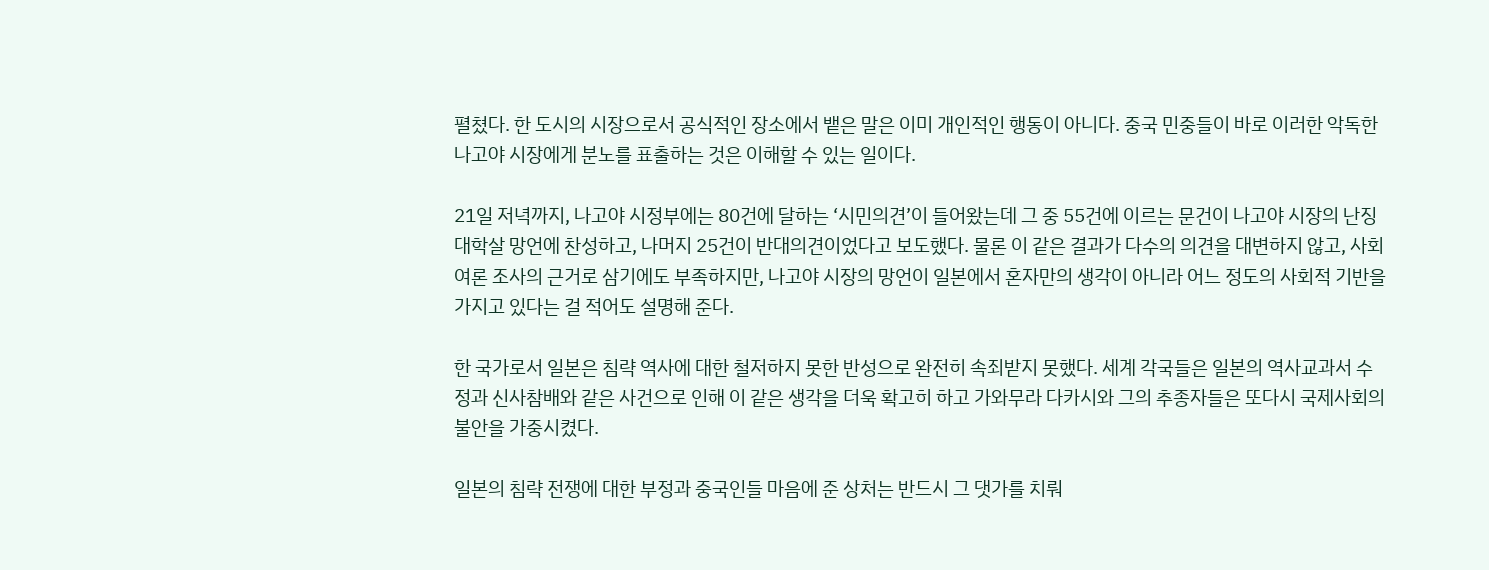펼쳤다. 한 도시의 시장으로서 공식적인 장소에서 뱉은 말은 이미 개인적인 행동이 아니다. 중국 민중들이 바로 이러한 악독한 나고야 시장에게 분노를 표출하는 것은 이해할 수 있는 일이다.

21일 저녁까지, 나고야 시정부에는 80건에 달하는 ‘시민의견’이 들어왔는데 그 중 55건에 이르는 문건이 나고야 시장의 난징대학살 망언에 찬성하고, 나머지 25건이 반대의견이었다고 보도했다. 물론 이 같은 결과가 다수의 의견을 대변하지 않고, 사회여론 조사의 근거로 삼기에도 부족하지만, 나고야 시장의 망언이 일본에서 혼자만의 생각이 아니라 어느 정도의 사회적 기반을 가지고 있다는 걸 적어도 설명해 준다.

한 국가로서 일본은 침략 역사에 대한 철저하지 못한 반성으로 완전히 속죄받지 못했다. 세계 각국들은 일본의 역사교과서 수정과 신사참배와 같은 사건으로 인해 이 같은 생각을 더욱 확고히 하고 가와무라 다카시와 그의 추종자들은 또다시 국제사회의 불안을 가중시켰다.

일본의 침략 전쟁에 대한 부정과 중국인들 마음에 준 상처는 반드시 그 댓가를 치뤄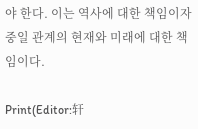야 한다. 이는 역사에 대한 책임이자 중일 관계의 현재와 미래에 대한 책임이다.

Print(Editor:轩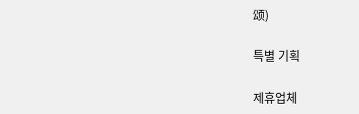颂)

특별 기획

제휴업체